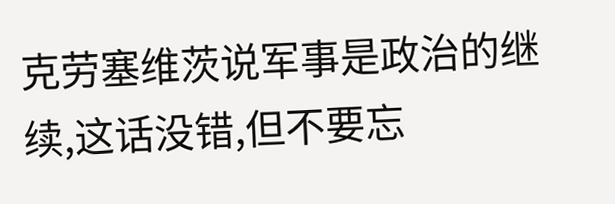克劳塞维茨说军事是政治的继续,这话没错,但不要忘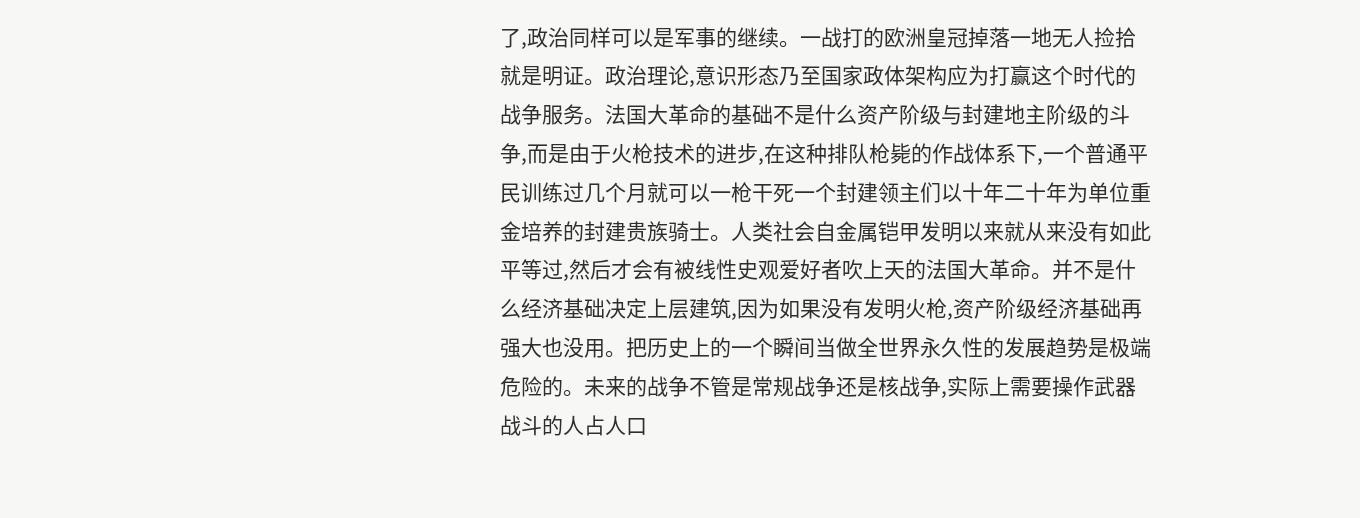了,政治同样可以是军事的继续。一战打的欧洲皇冠掉落一地无人捡拾就是明证。政治理论,意识形态乃至国家政体架构应为打赢这个时代的战争服务。法国大革命的基础不是什么资产阶级与封建地主阶级的斗争,而是由于火枪技术的进步,在这种排队枪毙的作战体系下,一个普通平民训练过几个月就可以一枪干死一个封建领主们以十年二十年为单位重金培养的封建贵族骑士。人类社会自金属铠甲发明以来就从来没有如此平等过,然后才会有被线性史观爱好者吹上天的法国大革命。并不是什么经济基础决定上层建筑,因为如果没有发明火枪,资产阶级经济基础再强大也没用。把历史上的一个瞬间当做全世界永久性的发展趋势是极端危险的。未来的战争不管是常规战争还是核战争,实际上需要操作武器战斗的人占人口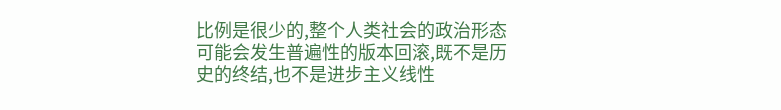比例是很少的,整个人类社会的政治形态可能会发生普遍性的版本回滚,既不是历史的终结,也不是进步主义线性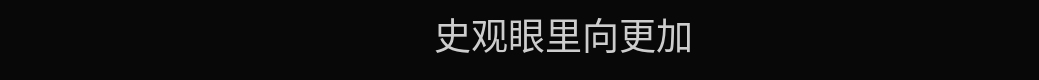史观眼里向更加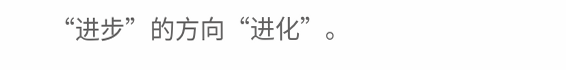“进步”的方向“进化”。